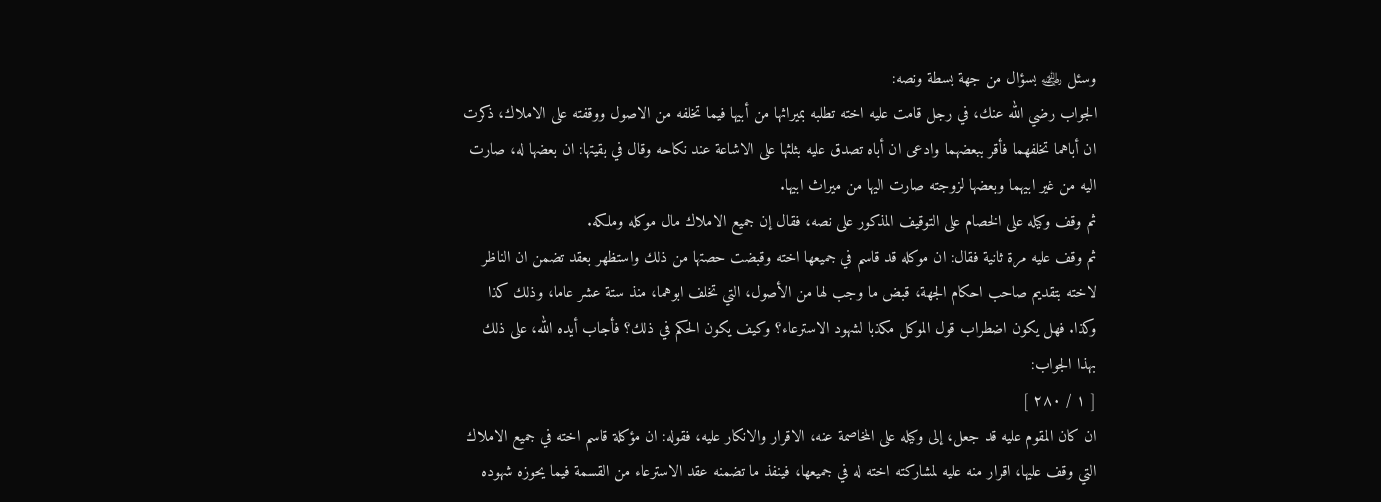وسئل ﵁ بسؤال من جهة بسطة ونصه:
الجواب رضي الله عنك، في رجل قامت عليه اخته تطلبه بميراثها من أبيها فيما تخلفه من الاصول ووقفته على الاملاك، ذكرت ان أباهما تخلفهما فأقر ببعضهما وادعى ان أباه تصدق عليه بثلثها على الاشاعة عند نكاحه وقال في بقيتها: ان بعضها له، صارت اليه من غير ابيهما وبعضها لزوجته صارت اليها من ميراث ابيها.
ثم وقف وكيله على الخصام على التوقيف المذكور على نصه، فقال إن جميع الاملاك مال موكله وملكه.
ثم وقف عليه مرة ثانية فقال: ان موكله قد قاسم في جميعها اخته وقبضت حصتها من ذلك واستظهر بعقد تضمن ان الناظر لاخته بتقديم صاحب احكام الجهة، قبض ما وجب لها من الأصول، التي تخلف ابوهما، منذ ستة عشر عاما، وذلك كذا وكذا. فهل يكون اضطراب قول الموكل مكذبا لشهود الاسترعاء؟ وكيف يكون الحكم في ذلك؟ فأجاب أيده الله، على ذلك بهذا الجواب:
[ ١ / ٢٨٠ ]
ان كان المقوم عليه قد جعل، إلى وكيله على المخاصمة عنه، الاقرار والانكار عليه، فقوله: ان مؤكلة قاسم اخته في جميع الاملاك التي وقف عليها، اقرار منه عليه لمشاركته اخته له في جميعها، فينفذ ما تضمنه عقد الاسترعاء من القسمة فيما يحوزه شهوده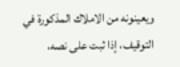ويعينونه من الاملاك المذكورة في التوقيف، إذا ثبت على نصه،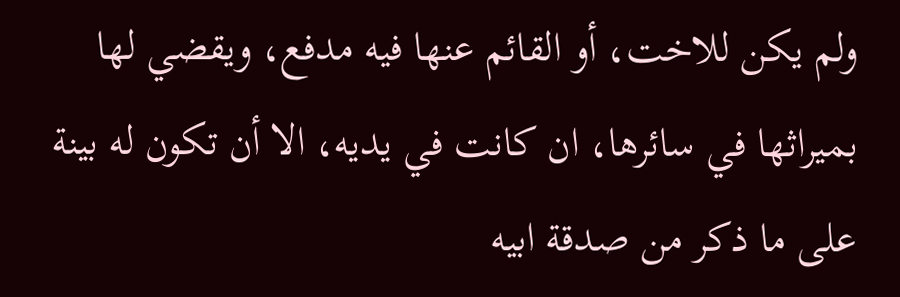ولم يكن للاخت، أو القائم عنها فيه مدفع، ويقضي لها بميراثها في سائرها، ان كانت في يديه، الا أن تكون له بينة على ما ذكر من صدقة ابيه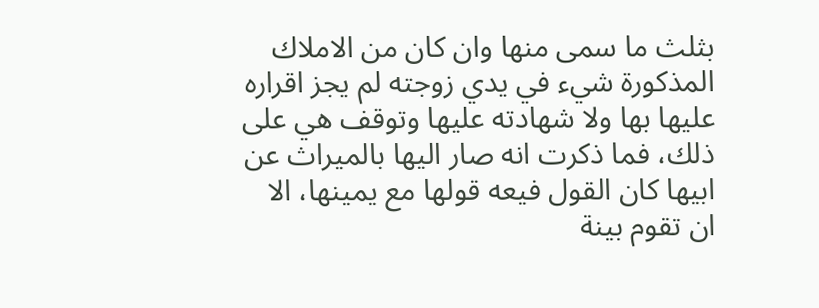بثلث ما سمى منها وان كان من الاملاك المذكورة شيء في يدي زوجته لم يجز اقراره عليها بها ولا شهادته عليها وتوقف هي على ذلك، فما ذكرت انه صار اليها بالميراث عن ابيها كان القول فيعه قولها مع يمينها، الا ان تقوم بينة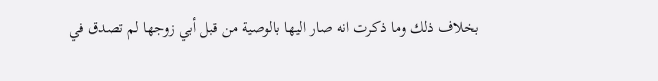بخلاف ذلك وما ذكرت انه صار اليها بالوصية من قبل أبي زوجها لم تصدق في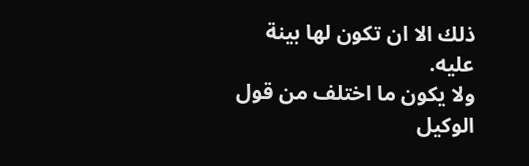ذلك الا ان تكون لها بينة عليه.
ولا يكون ما اختلف من قول الوكيل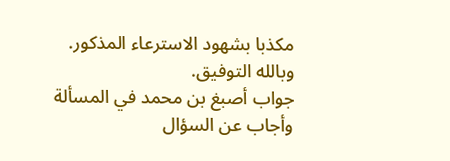مكذبا بشهود الاسترعاء المذكور.
وبالله التوفيق.
جواب أصبغ بن محمد في المسألة
وأجاب عن السؤال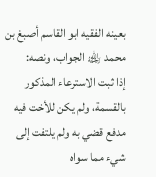بعينه الفقيه ابو القاسم أصبغ بن محمد ﵀ الجواب، ونصه:
إذا ثبت الاسترعاء المذكور بالقسمة، ولم يكن للأخت فيه مدفع قضي به ولم يلتفت إلى شيء مما سواه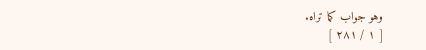وهو جواب كما تراه.
[ ١ / ٢٨١ ]